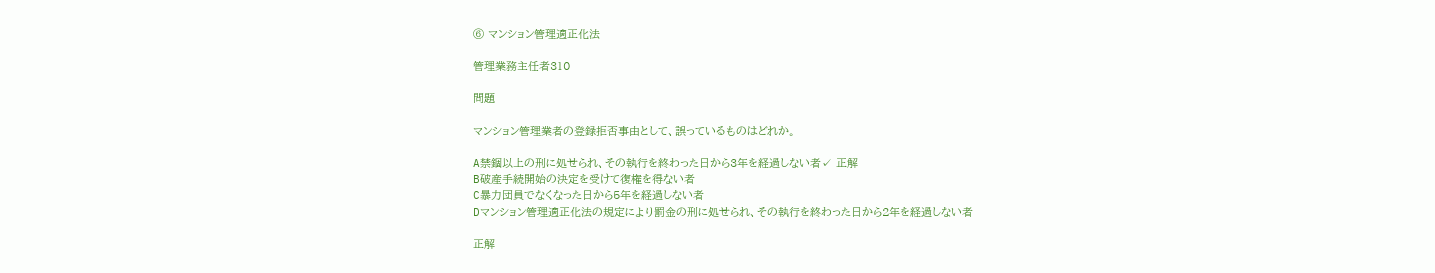⑥ マンション管理適正化法

管理業務主任者310

問題

マンション管理業者の登録拒否事由として、誤っているものはどれか。

A禁錮以上の刑に処せられ、その執行を終わった日から3年を経過しない者✓ 正解
B破産手続開始の決定を受けて復権を得ない者
C暴力団員でなくなった日から5年を経過しない者
Dマンション管理適正化法の規定により罰金の刑に処せられ、その執行を終わった日から2年を経過しない者

正解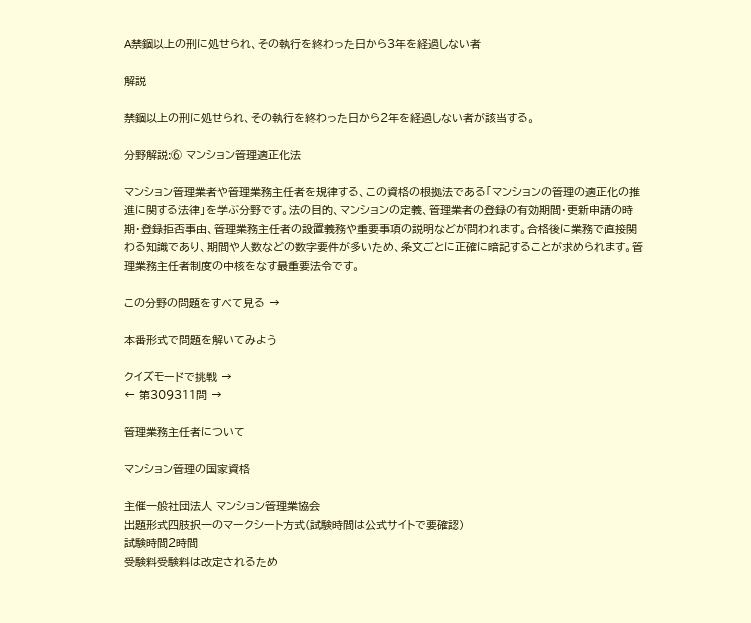A禁錮以上の刑に処せられ、その執行を終わった日から3年を経過しない者

解説

禁錮以上の刑に処せられ、その執行を終わった日から2年を経過しない者が該当する。

分野解説:⑥ マンション管理適正化法

マンション管理業者や管理業務主任者を規律する、この資格の根拠法である「マンションの管理の適正化の推進に関する法律」を学ぶ分野です。法の目的、マンションの定義、管理業者の登録の有効期間・更新申請の時期・登録拒否事由、管理業務主任者の設置義務や重要事項の説明などが問われます。合格後に業務で直接関わる知識であり、期間や人数などの数字要件が多いため、条文ごとに正確に暗記することが求められます。管理業務主任者制度の中核をなす最重要法令です。

この分野の問題をすべて見る →

本番形式で問題を解いてみよう

クイズモードで挑戦 →
← 第309311問 →

管理業務主任者について

マンション管理の国家資格

主催一般社団法人 マンション管理業協会
出題形式四肢択一のマークシート方式(試験時間は公式サイトで要確認)
試験時間2時間
受験料受験料は改定されるため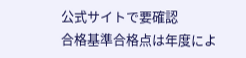公式サイトで要確認
合格基準合格点は年度によ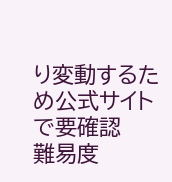り変動するため公式サイトで要確認
難易度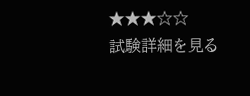★★★☆☆
試験詳細を見る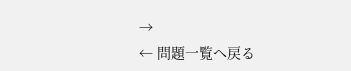→
← 問題一覧へ戻る